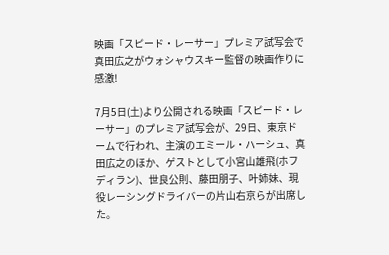映画「スピード・レーサー」プレミア試写会で真田広之がウォシャウスキー監督の映画作りに感激!

7月5日(土)より公開される映画「スピード・レーサー」のプレミア試写会が、29日、東京ドームで行われ、主演のエミール・ハーシュ、真田広之のほか、ゲストとして小宮山雄飛(ホフディラン)、世良公則、藤田朋子、叶姉妹、現役レーシングドライバーの片山右京らが出席した。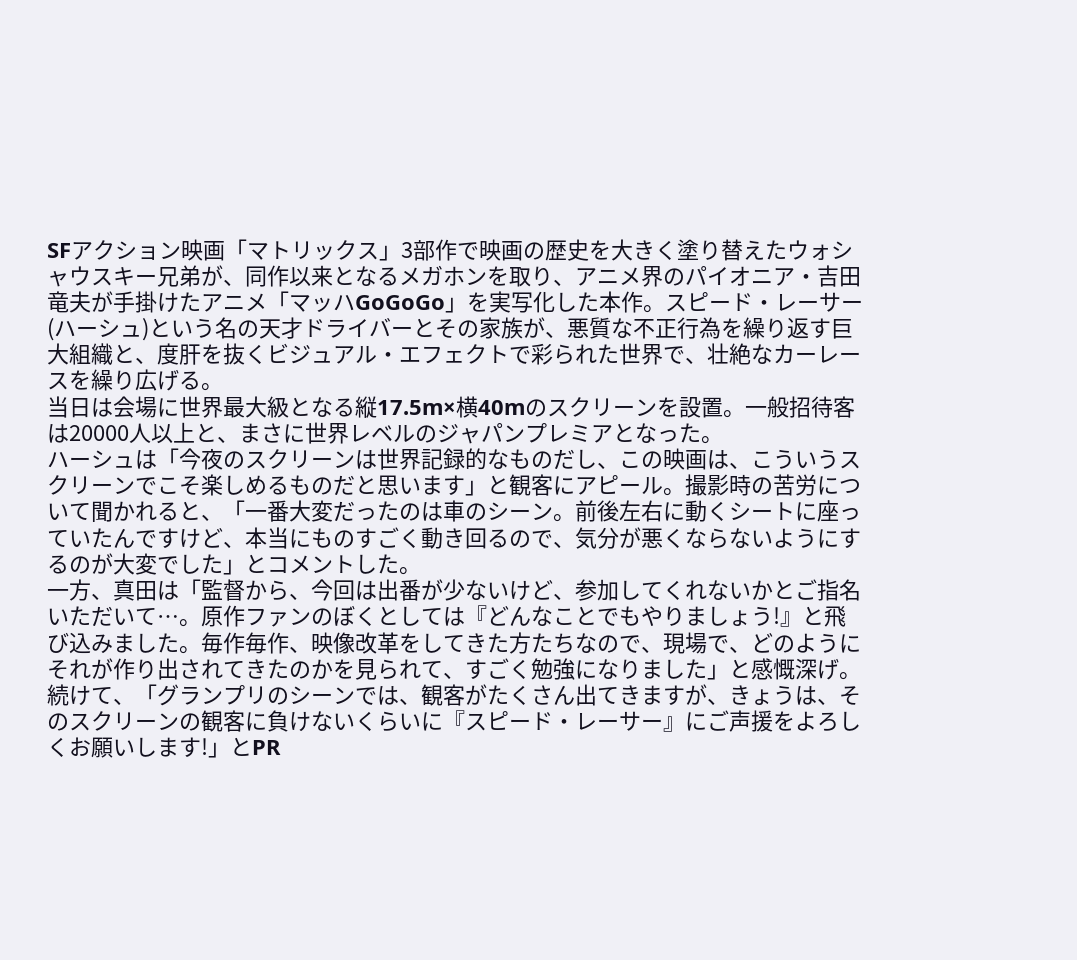SFアクション映画「マトリックス」3部作で映画の歴史を大きく塗り替えたウォシャウスキー兄弟が、同作以来となるメガホンを取り、アニメ界のパイオニア・吉田竜夫が手掛けたアニメ「マッハGoGoGo」を実写化した本作。スピード・レーサー(ハーシュ)という名の天才ドライバーとその家族が、悪質な不正行為を繰り返す巨大組織と、度肝を抜くビジュアル・エフェクトで彩られた世界で、壮絶なカーレースを繰り広げる。
当日は会場に世界最大級となる縦17.5m×横40mのスクリーンを設置。一般招待客は20000人以上と、まさに世界レベルのジャパンプレミアとなった。
ハーシュは「今夜のスクリーンは世界記録的なものだし、この映画は、こういうスクリーンでこそ楽しめるものだと思います」と観客にアピール。撮影時の苦労について聞かれると、「一番大変だったのは車のシーン。前後左右に動くシートに座っていたんですけど、本当にものすごく動き回るので、気分が悪くならないようにするのが大変でした」とコメントした。
一方、真田は「監督から、今回は出番が少ないけど、参加してくれないかとご指名いただいて…。原作ファンのぼくとしては『どんなことでもやりましょう!』と飛び込みました。毎作毎作、映像改革をしてきた方たちなので、現場で、どのようにそれが作り出されてきたのかを見られて、すごく勉強になりました」と感慨深げ。続けて、「グランプリのシーンでは、観客がたくさん出てきますが、きょうは、そのスクリーンの観客に負けないくらいに『スピード・レーサー』にご声援をよろしくお願いします!」とPR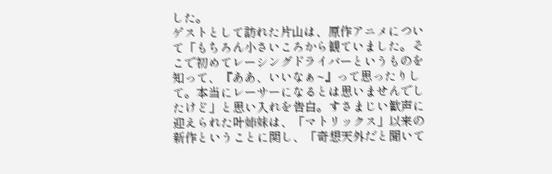した。
ゲストとして訪れた片山は、原作アニメについて「もちろん小さいころから観ていました。そこで初めてレーシングドライバーというものを知って、『ああ、いいなぁ~』って思ったりして。本当にレーサーになるとは思いませんでしたけど」と思い入れを告白。すさまじい歓声に迎えられた叶姉妹は、「マトリックス」以来の新作ということに関し、「奇想天外だと聞いて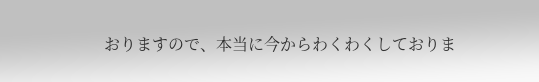おりますので、本当に今からわくわくしておりま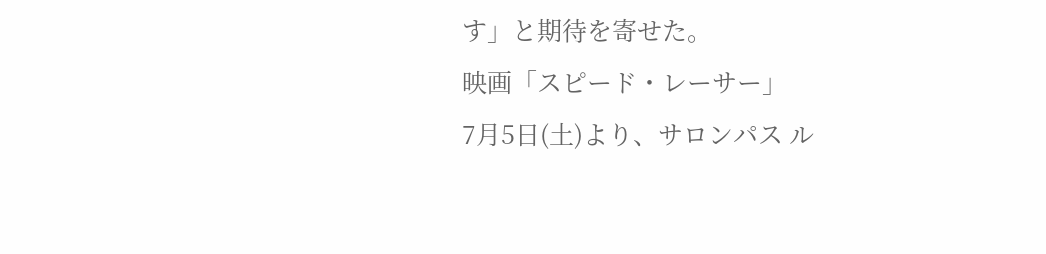す」と期待を寄せた。
映画「スピード・レーサー」
7月5日(土)より、サロンパス ル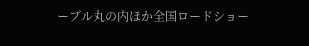ーブル丸の内ほか全国ロードショー